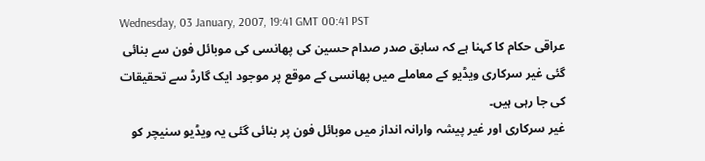Wednesday, 03 January, 2007, 19:41 GMT 00:41 PST
عراقی حکام کا کہنا ہے کہ سابق صدر صدام حسین کی پھانسی کی موبائل فون سے بنائی گئی غیر سرکاری ویڈیو کے معاملے میں پھانسی کے موقع پر موجود ایک گارڈ سے تحقیقات کی جا رہی ہیں۔
غیر سرکاری اور غیر پیشہ وارانہ انداز میں موبائل فون پر بنائی گئی یہ ویڈیو سنیچر کو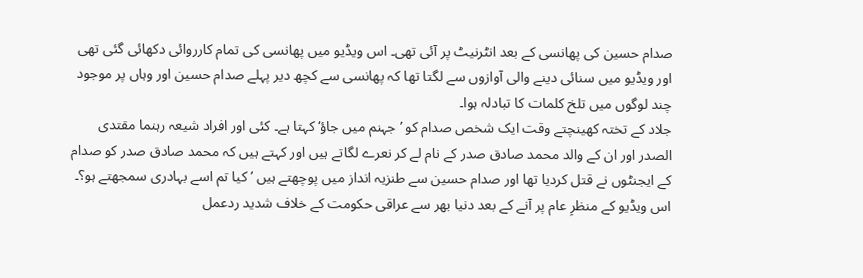صدام حسین کی پھانسی کے بعد انٹرنیٹ پر آئی تھی۔ اس ویڈیو میں پھانسی کی تمام کارروائی دکھائی گئی تھی اور ویڈیو میں سنائی دینے والی آوازوں سے لگتا تھا کہ پھانسی سے کچھ دیر پہلے صدام حسین اور وہاں پر موجود چند لوگوں میں تلخ کلمات کا تبادلہ ہوا۔
جلاد کے تختہ کھینچتے وقت ایک شخص صدام کو ’جہنم میں جاؤ‘ کہتا ہے۔ کئی اور افراد شیعہ رہنما مقتدی الصدر اور ان کے والد محمد صادق صدر کے نام لے کر نعرے لگاتے ہیں اور کہتے ہیں کہ محمد صادق صدر کو صدام کے ایجنٹوں نے قتل کردیا تھا اور صدام حسین سے طنزیہ انداز میں پوچھتے ہیں ’ کیا تم اسے بہادری سمجھتے ہو؟۔
اس ویڈیو کے منظرِ عام پر آنے کے بعد دنیا بھر سے عراقی حکومت کے خلاف شدید ردعمل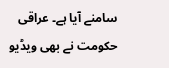سامنے آیا ہے۔ عراقی حکومت نے بھی ویڈیو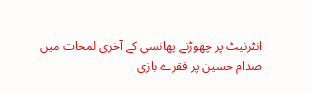انٹرنیٹ پر چھوڑنے پھانسی کے آخری لمحات میں صدام حسین پر فقرے بازی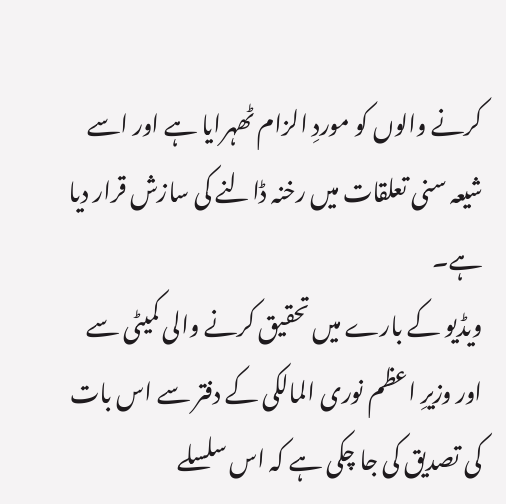کرنے والوں کو موردِ الزام ٹھہرایا ہے اور اسے شیعہ سنی تعلقات میں رخنہ ڈالنے کی سازش قرار دیا ہے۔
ویڈیو کے بارے میں تحقیق کرنے والی کمیٹی سے اور وزیرِ اعظم نوری المالکی کے دفتر سے اس بات کی تصدیق کی جا چکی ہے کہ اس سلسلے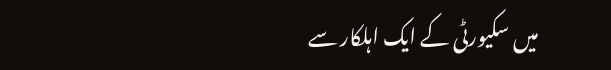میں سکیورٹی کے ایک اہلکار سے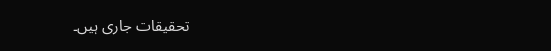تحقیقات جاری ہیں۔